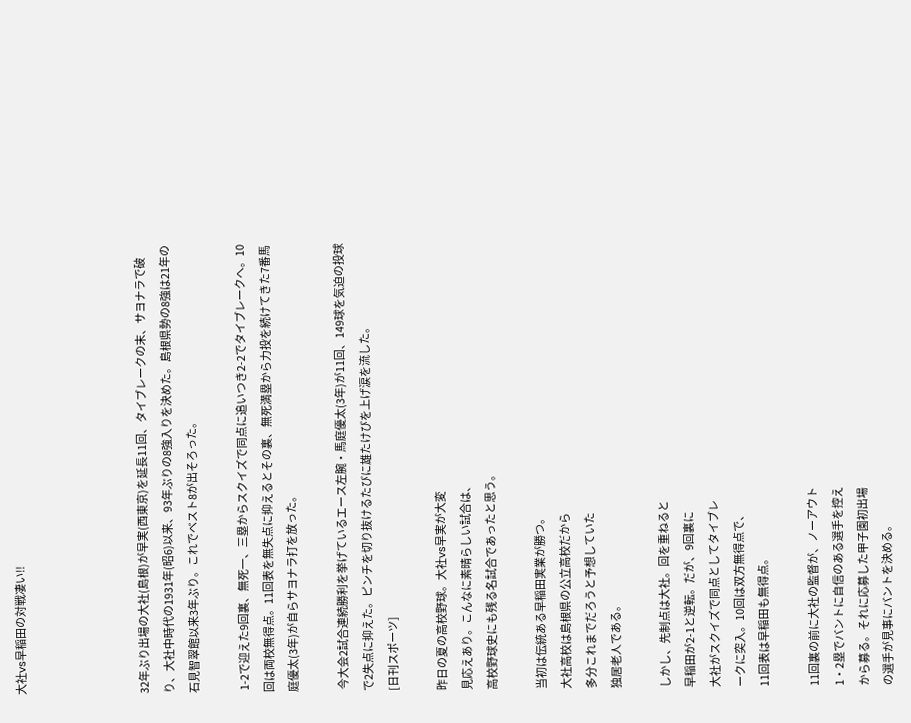大社vs早稲田の対戦凄い‼




32年ぶり出場の大社(島根)が早実(西東京)を延長11回、タイブレークの末、サヨナラで破り、大社中時代の1931年(昭6)以来、93年ぶりの8強入りを決めた。島根県勢の8強は21年の石見智翠館以来3年ぶり。これでベスト8が出そろった。

 1-2で迎えた9回裏、無死一、三塁からスクイズで同点に追いつき2-2でタイブレークへ。10回は両校無得点。11回表を無失点に抑えるとその裏、無死満塁から力投を続けてきた7番馬庭優太(3年)が自らサヨナラ打を放った。

 今大会2試合連続勝利を挙げているエース左腕・馬庭優太(3年)が11回、149球を気迫の投球で2失点に抑えた。ピンチを切り抜けるたびに雄たけびを上げ涙を流した。
[日刊スポーツ]

昨日の夏の高校野球。大社vs早実が大変
見応えあり。こんなに素晴らしい試合は、
高校野球史にも残る名試合であったと思う。

当初は伝統ある早稲田実業が勝つ。
大社高校は島根県の公立高校だから
多分これまでだろうと予想していた
独居老人である。

しかし、先制点は大社。回を重ねると
早稲田が2-1と逆転。だが、9回裏に
大社がスクイズで同点としてタイブレ
ークに突入。10回は双方無得点で、
11回表は早稲田も無得点。

11回裏の前に大社の監督が、ノーアウト
1・2塁でバントに自信のある選手を控え
から募る。それに応募した甲子園初出場
の選手が見事にバントを決める。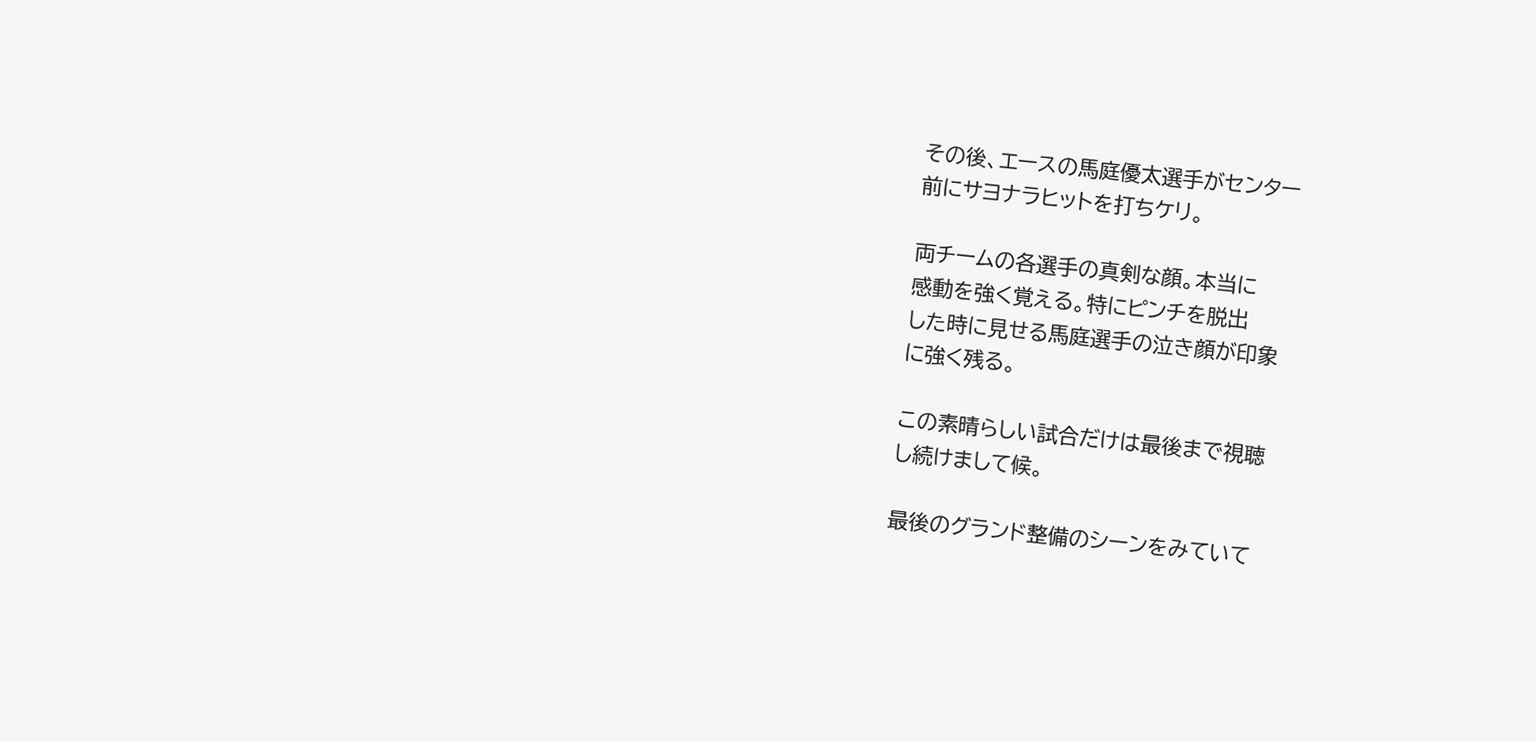その後、エースの馬庭優太選手がセンター
前にサヨナラヒットを打ちケリ。

両チームの各選手の真剣な顔。本当に
感動を強く覚える。特にピンチを脱出
した時に見せる馬庭選手の泣き顔が印象
に強く残る。

この素晴らしい試合だけは最後まで視聴
し続けまして候。

最後のグランド整備のシーンをみていて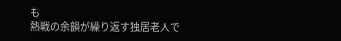も
熱戦の余韻が繰り返す独居老人で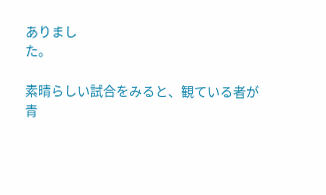ありまし
た。

素晴らしい試合をみると、観ている者が
青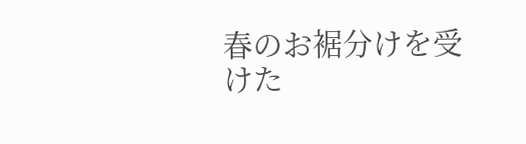春のお裾分けを受けた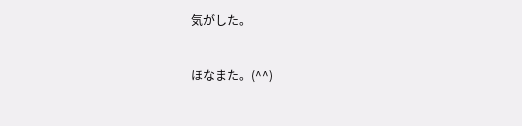気がした。

ほなまた。(^^)